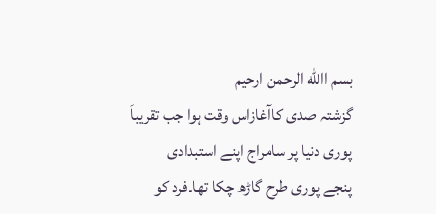بسم االله الرحمن ارحیم
گزشتہ صدی کاآغازاس وقت ہوا جب تقریباَ پوری دنیا پر سامراج اپنے استبدادی
پنجے پوری طرح گاڑھ چکا تھا۔فرد کو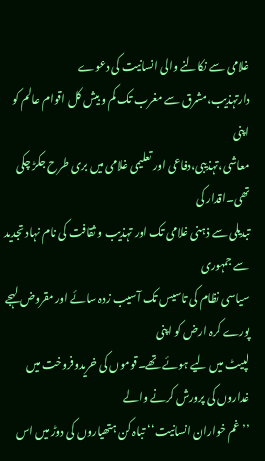غلامی سے نکالنے والی انسانیت کی دعوے
دارتہذیب،مشرق سے مغرب تک کم و بیش کل اقوام عالم کو اپنی
معاشی،تہذیبی،دفاعی اور تعلیمی غلامی میں بری طرح جکڑ چکی تھی۔اقدار کی
تبدیلی سے ذہنی غلامی تک اور تہذیب و ثقافت کی نام نہاد تجدید سے جمہوری
سیاسی نظام کی تاسیس تک آسیب زدہ سائے اور مقروض لہجے پورے کرہ ارض کو اپنی
لپیٹ میں لیے ہوئے تھے۔قوموں کی خریدوفروخت میں غداروں کی پرورش کرنے والے
’’غم خواران انسانیت‘‘تباہ کن ہتھیاروں کی دوڑ میں اس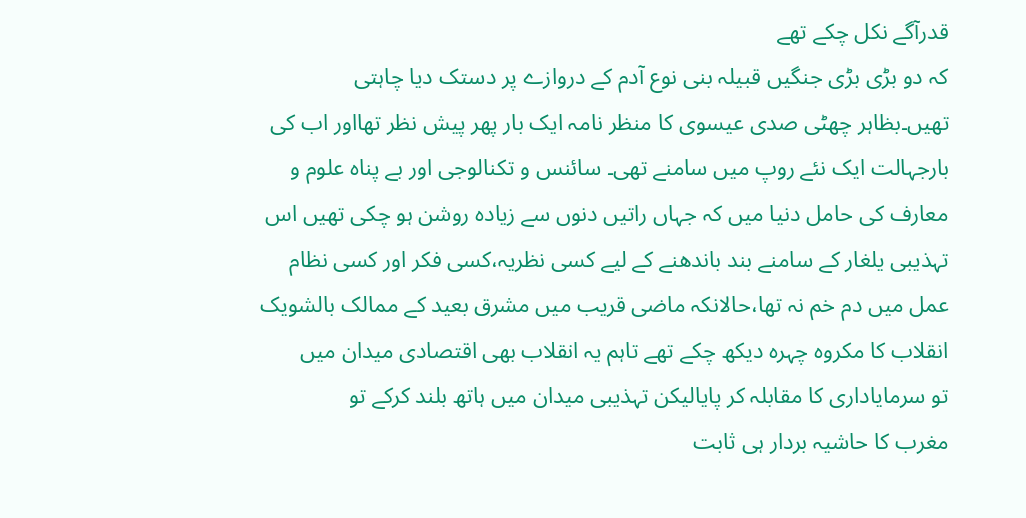قدرآگے نکل چکے تھے
کہ دو بڑی بڑی جنگیں قبیلہ بنی نوع آدم کے دروازے پر دستک دیا چاہتی
تھیں۔بظاہر چھٹی صدی عیسوی کا منظر نامہ ایک بار پھر پیش نظر تھااور اب کی
بارجہالت ایک نئے روپ میں سامنے تھی۔ سائنس و تکنالوجی اور بے پناہ علوم و
معارف کی حامل دنیا میں کہ جہاں راتیں دنوں سے زیادہ روشن ہو چکی تھیں اس
تہذیبی یلغار کے سامنے بند باندھنے کے لیے کسی نظریہ،کسی فکر اور کسی نظام
عمل میں دم خم نہ تھا،حالانکہ ماضی قریب میں مشرق بعید کے ممالک بالشویک
انقلاب کا مکروہ چہرہ دیکھ چکے تھے تاہم یہ انقلاب بھی اقتصادی میدان میں
تو سرمایاداری کا مقابلہ کر پایالیکن تہذیبی میدان میں ہاتھ بلند کرکے تو
مغرب کا حاشیہ بردار ہی ثابت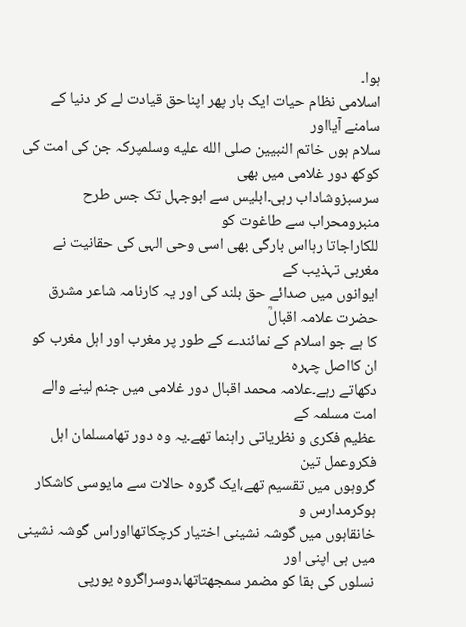ہوا۔
اسلامی نظام حیات ایک بار پھر اپناحق قیادت لے کر دنیا کے سامنے آیااور
سلام ہوں خاتم النبیین صلى الله عليه وسلمپرکہ جن کی امت کی کوکھ دور غلامی میں بھی
سرسبزوشاداب رہی۔ابلیس سے ابوجہل تک جس طرح منبرومحراب سے طاغوت کو
للکاراجاتا رہااس بارگی بھی اسی وحی الہی کی حقانیت نے مغربی تہذیب کے
ایوانوں میں صدائے حق بلند کی اور یہ کارنامہ شاعر مشرق حضرت علامہ اقبالؒ
کا ہے جو اسلام کے نمائندے کے طور پر مغرب اور اہل مغرب کو ان کااصل چہرہ
دکھاتے رہے۔علامہ محمد اقبال دور غلامی میں جنم لینے والے امت مسلمہ کے
عظیم فکری و نظریاتی راہنما تھے۔یہ وہ دور تھامسلمان اہل فکروعمل تین
گروہوں میں تقسیم تھے،ایک گروہ حالات سے مایوسی کاشکار ہوکرمدارس و
خانقاہوں میں گوشہ نشینی اختیار کرچکاتھااوراس گوشہ نشینی میں ہی اپنی اور
نسلوں کی بقا کو مضمر سمجھتاتھا،دوسراگروہ یورپی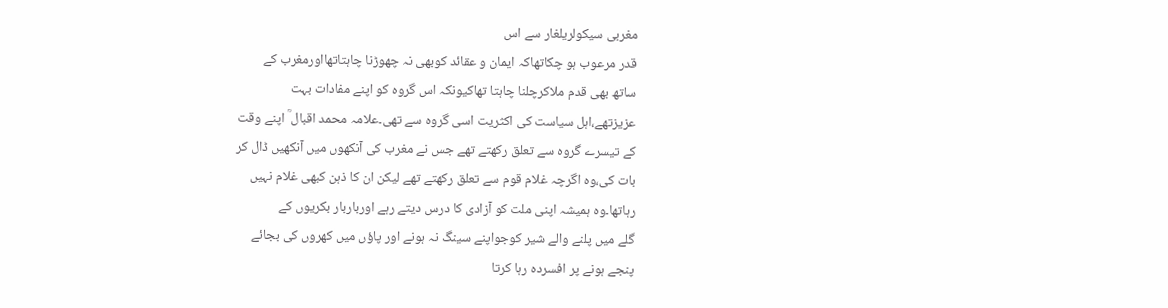مغربی سیکولریلغار سے اس
قدر مرعوب ہو چکاتھاکہ ایمان و عقائد کوبھی نہ چھوڑنا چاہتاتھااورمغرب کے
ساتھ بھی قدم ملاکرچلنا چاہتا تھاکیونکہ اس گروہ کو اپنے مفادات بہت
عزیزتھے،اہل سیاست کی اکثریت اسی گروہ سے تھی۔علامہ محمد اقبال ؒ اپنے وقت
کے تیسرے گروہ سے تعلق رکھتے تھے جس نے مغرب کی آنکھوں میں آنکھیں ڈال کر
بات کی،وہ اگرچہ غلام قوم سے تعلق رکھتے تھے لیکن ان کا ذہن کبھی غلام نہیں
رہاتھا۔وہ ہمیشہ اپنی ملت کو آزادی کا درس دیتے رہے اورباربار بکریوں کے
گلے میں پلنے والے شیر کوجواپنے سینگ نہ ہونے اور پاؤں میں کھروں کی بجائے
پنجے ہونے پر افسردہ رہا کرتا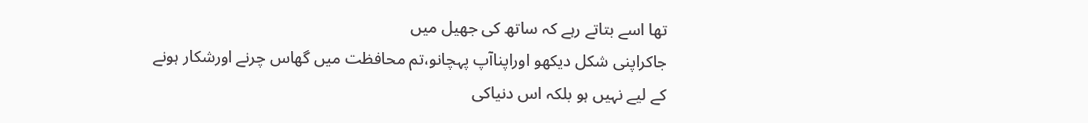تھا اسے بتاتے رہے کہ ساتھ کی جھیل میں
جاکراپنی شکل دیکھو اوراپناآپ پہچانو،تم محافظت میں گھاس چرنے اورشکار ہونے
کے لیے نہیں ہو بلکہ اس دنیاکی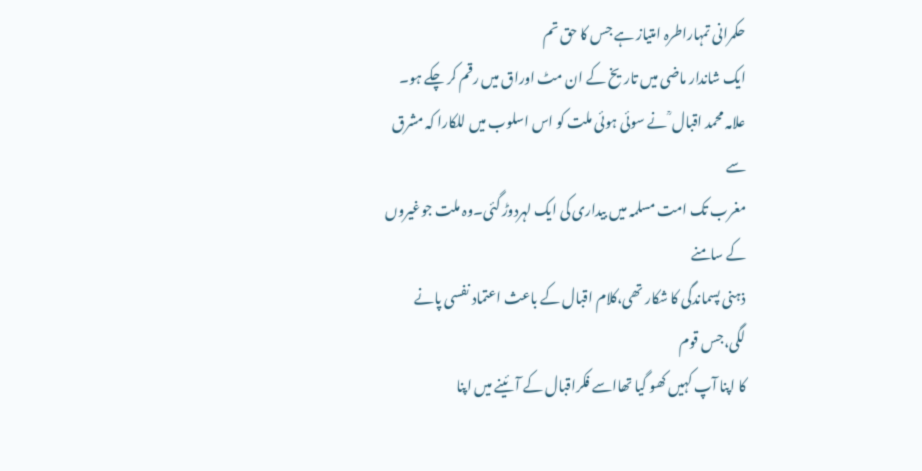حکمرانی تمہاراطرہ امتیاز ہے جس کا حق تم
ایک شاندار ماضی میں تاریخ کے ان مٹ اوراق میں رقم کر چکے ہو۔
علامہ محمد اقبال ؒ نے سوئی ہوئی ملت کو اس اسلوب میں للکارا کہ مشرق سے
مغرب تک امت مسلمہ میں بیداری کی ایک لہردوڑ گئی۔وہ ملت جوغیروں کے سامنے
ذہنی پسماندگی کا شکار تھی،کلام اقبال کے باعث اعتماد نفسی پانے لگی،جس قوم
کا اپنا آپ کہیں کھو گیا تھااسے فکراقبال کے آئینے میں اپنا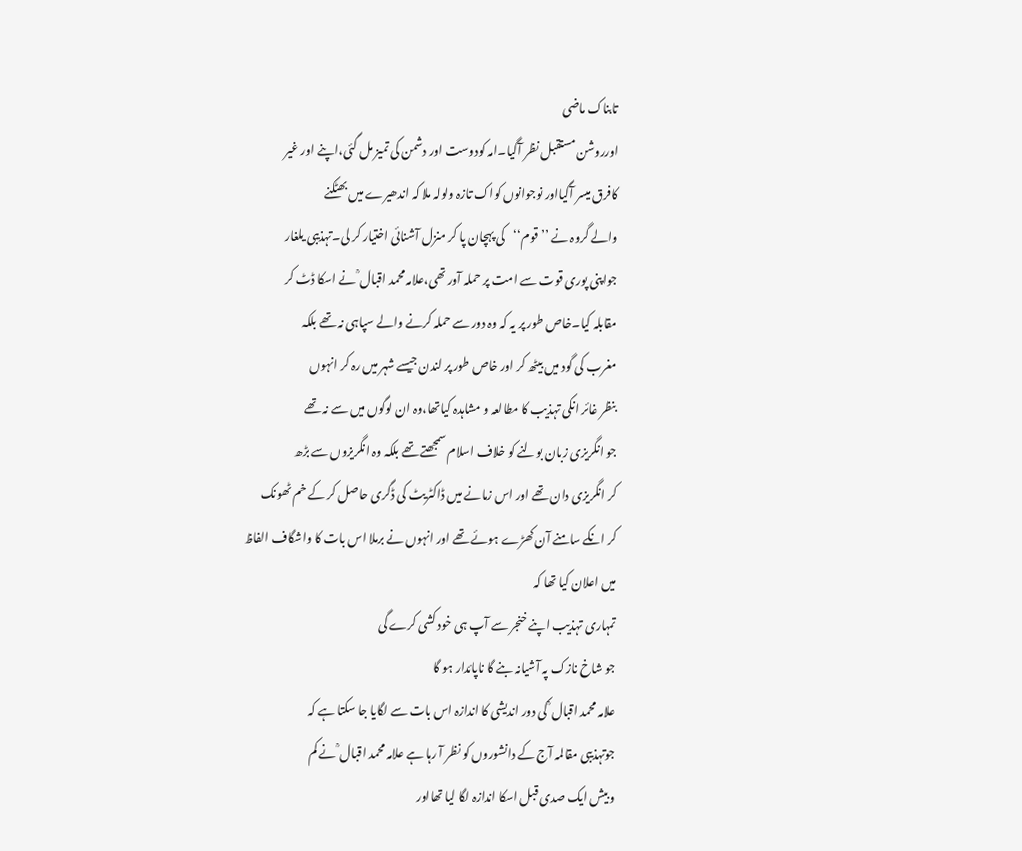تابناک ماضی
اورروشن مستقبل نظر آگیا۔امہ کودوست اور دشمن کی تمیز مل گئی،اپنے اور غیر
کافرق میسر آگیااور نوجوانوں کواک تازہ ولولہ ملا کہ اندھیرے میں بھٹکنے
والے گروہ نے ’’قوم‘‘کی پہچان پا کر منزل آشنائی اختیار کر لی۔تہذیبی یلغار
جواپنی پوری قوت سے امت پر حملہ آور تھی،علامہ محمد اقبال ؒ نے اسکا ڈٹ کر
مقابلہ کیا۔خاص طور پر یہ کہ وہ دور سے حملہ کرنے والے سپاہی نہ تھے بلکہ
مغرب کی گود میں بیٹھ کر اور خاص طور پر لندن جیسے شہر میں رہ کر انہوں
بنظر غائر انکی تہذیب کا مطالعہ و مشاہدہ کیاتھا،وہ ان لوگوں میں سے نہ تھے
جو انگریزی زبان بولنے کو خلاف اسلام سمجھتے تھے بلکہ وہ انگریزوں سے بڑھ
کر انگریزی دان تھے اور اس زمانے میں ڈاکٹریٹ کی ڈگری حاصل کر کے خم ٹھونک
کر انکے سامنے آن کھڑے ہوئے تھے اور انہوں نے برملا اس بات کا واشگاف الفاظ
میں اعلان کیا تھا کہ
تمہاری تہذیب اپنے خنجر سے آپ ہی خود کشی کرے گی
جو شاخ نازک پہ آشیانہ بنے گا ناپائدار ہو گا
علامہ محمد اقبال ؒ کی دور اندیشی کا اندازہ اس بات سے لگایا جا سکتا ہے کہ
جوتہذیبی مقالمہ آج کے دانشوروں کو نظر آ رہا ہے علامہ محمد اقبال ؒ نے کم
و بیش ایک صدی قبل اسکا اندازہ لگا لیا تھااور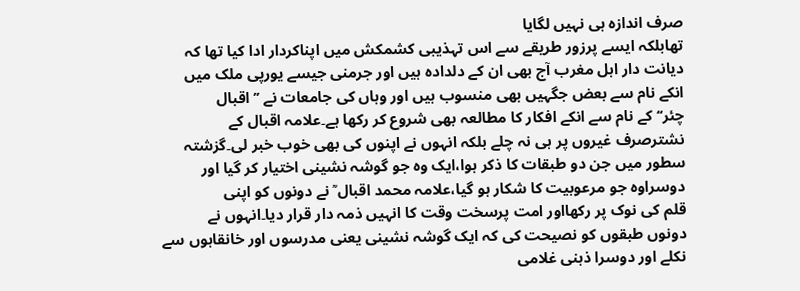صرف اندازہ ہی نہیں لگایا
تھابلکہ ایسے پرزور طریقے سے اس تہذیبی کشمکش میں اپناکردار ادا کیا تھا کہ
دیانت دار اہل مغرب آج بھی ان کے دلدادہ ہیں اور جرمنی جیسے یورپی ملک میں
انکے نام سے بعض جگہیں بھی منسوب ہیں اور وہاں کی جامعات نے ’’اقبال
چئر‘‘کے نام سے انکے افکار کا مطالعہ بھی شروع کر رکھا ہے۔علامہ اقبال کے
نشترصرف غیروں پر ہی نہ چلے بلکہ انہوں نے اپنوں کی بھی خوب خبر لی۔گزشتہ
سطور میں جن دو طبقات کا ذکر ہوا،ایک وہ جو گوشہ نشینی اختیار کر گیا اور
دوسراوہ جو مرعوبیت کا شکار ہو گیا،علامہ محمد اقبال ؒ نے دونوں کو اپنی
قلم کی نوک پر رکھااور امت پرسخت وقت کا انہیں ذمہ دار قرار دیا۔انہوں نے
دونوں طبقوں کو نصیحت کی کہ ایک گوشہ نشینی یعنی مدرسوں اور خانقاہوں سے
نکلے اور دوسرا ذہنی غلامی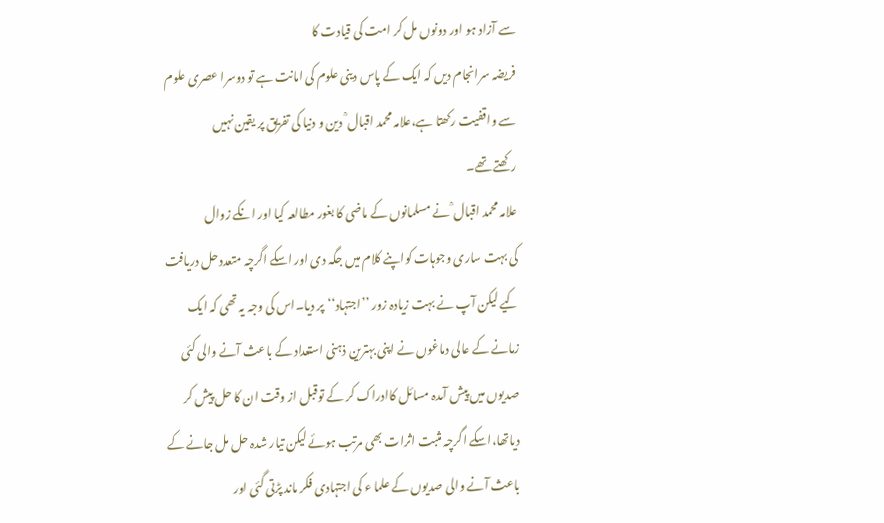سے آزاد ہو اور دونوں مل کر امت کی قیادت کا
فریضہ سرانجام دیں کہ ایک کے پاس دینی علوم کی امانت ہے تو دوسرا عصری علوم
سے واقفیت رکھتا ہے،علامہ محمد اقبال ؒ دین و دنیا کی تفریق پر یقین نہیں
رکھتے تھے۔
علامہ محمد اقبال ؒ نے مسلمانوں کے ماضی کا بغور مطالعہ کیا اور انکے زوال
کی بہت ساری وجوہات کواپنے کلام میں جگہ دی اور اسکے اگرچہ متعددحل دریافت
کیے لیکن آپ نے بہت زیادہ زور ’’اجتہاد‘‘پر دیا۔اس کی وجہ یہ تھی کہ ایک
زمانے کے عالی دماغوں نے اپنی بہترین ذہنی استعداد کے باعث آنے والی کئی
صدیوں میں پیش آمدہ مسائل کاادراک کر کے توقبل از وقت ان کا حل پیش کر
دیاتھا،اسکے اگرچہ مثبت اثرات بھی مرتب ہوئے لیکن تیار شدہ حل مل جانے کے
باعث آنے والی صدیوں کے علما ء کی اجتہادی فکر ماند پڑتی گئی اور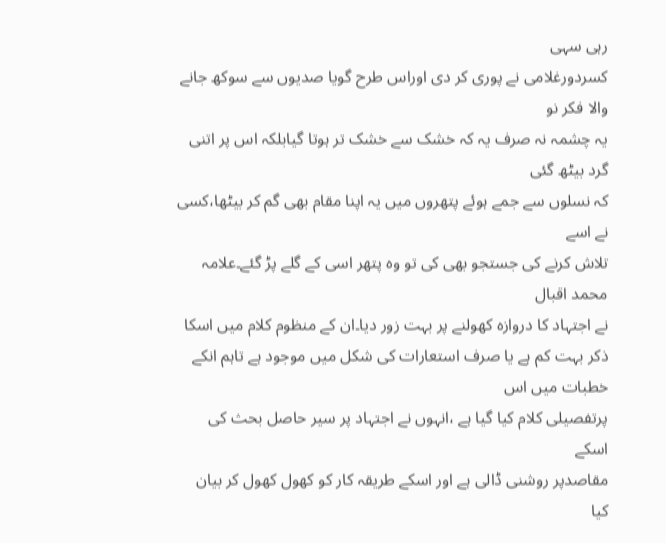رہی سہی
کسردورغلامی نے پوری کر دی اوراس طرح گویا صدیوں سے سوکھ جانے والا فکر نو
یہ چشمہ نہ صرف یہ کہ خشک سے خشک تر ہوتا گیابلکہ اس پر اتنی گرد بیٹھ گئی
کہ نسلوں سے جمے ہوئے پتھروں میں یہ اپنا مقام بھی گم کر بیٹھا،کسی نے اسے
تلاش کرنے کی جستجو بھی کی تو وہ پتھر اسی کے گلے پڑ گئے۔علامہ محمد اقبال
نے اجتہاد کا دروازہ کھولنے پر بہت زور دیا۔ان کے منظوم کلام میں اسکا
ذکر بہت کم ہے یا صرف استعارات کی شکل میں موجود ہے تاہم انکے خطبات میں اس
پرتفصیلی کلام کیا گیا ہے ،انہوں نے اجتہاد پر سیر حاصل بحث کی اسکے
مقاصدپر روشنی ڈالی ہے اور اسکے طریقہ کار کو کھول کھول کر بیان کیا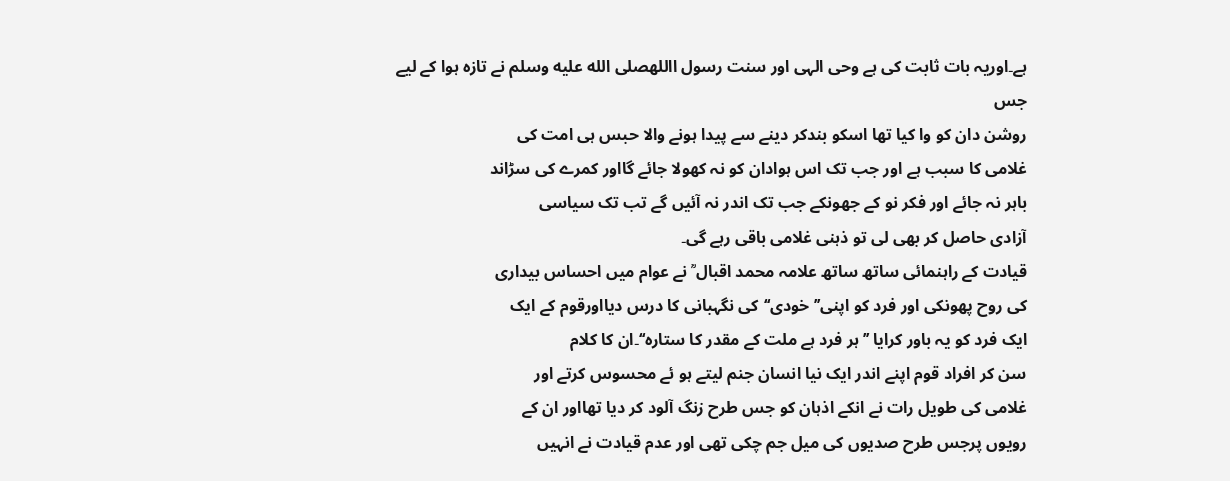ہے۔اوریہ بات ثابت کی ہے وحی الہی اور سنت رسول االلهصلى الله عليه وسلم نے تازہ ہوا کے لیے جس
روشن دان کو وا کیا تھا اسکو بندکر دینے سے پیدا ہونے والا حبس ہی امت کی
غلامی کا سبب ہے اور جب تک اس ہوادان کو نہ کھولا جائے گااور کمرے کی سڑاند
باہر نہ جائے اور فکر نو کے جھونکے جب تک اندر نہ آئیں گے تب تک سیاسی
آزادی حاصل کر بھی لی تو ذہنی غلامی باقی رہے گی۔
قیادت کے راہنمائی ساتھ ساتھ علامہ محمد اقبال ؒ نے عوام میں احساس بیداری
کی روح پھونکی اور فرد کو اپنی’’خودی‘‘کی نگہبانی کا درس دیااورقوم کے ایک
ایک فرد کو یہ باور کرایا ’’ہر فرد ہے ملت کے مقدر کا ستارہ‘‘۔ان کا کلام
سن کر افراد قوم اپنے اندر ایک نیا انسان جنم لیتے ہو ئے محسوس کرتے اور
غلامی کی طویل رات نے انکے اذہان کو جس طرح زنگ آلود کر دیا تھااور ان کے
رویوں پرجس طرح صدیوں کی میل جم چکی تھی اور عدم قیادت نے انہیں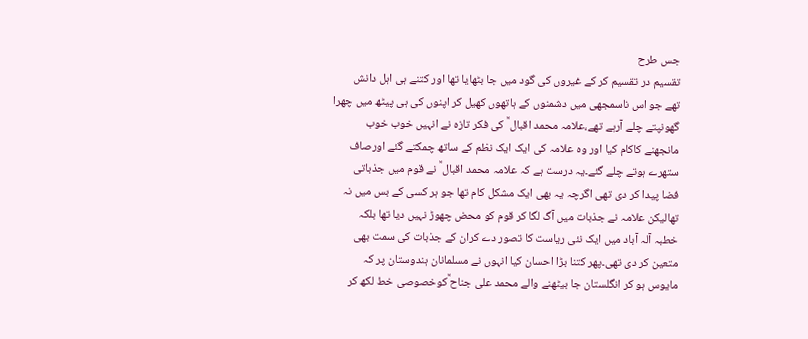جس طرح
تقسیم در تقسیم کر کے غیروں کی گود میں جا بٹھایا تھا اور کتنے ہی اہل دانش
تھے جو اس ناسمجھی میں دشمنوں کے ہاتھوں کھیل کر اپنوں کی ہی پیٹھ میں چھرا
گھونپتے چلے آرہے تھے،علامہ محمد اقبال ؒ کی فکر تازہ نے انہیں خوب خوب
مانجھنے کاکام کیا اور وہ علامہ کی ایک ایک نظم کے ساتھ چمکتے گئے اورصاف
ستھرے ہوتے چلے گئے۔یہ درست ہے کہ علامہ محمد اقبال ؒ نے قوم میں جذباتی
فضا پیدا کر دی تھی اگرچہ یہ بھی ایک مشکل کام تھا جو ہر کسی کے بس میں نہ
تھالیکن علامہ نے جذبات میں آگ لگا کر قوم کو محض چھوڑ نہیں دیا تھا بلکہ
خطبہ آلہ آباد میں ایک نئی ریاست کا تصور دے کران کے جذبات کی سمت بھی
متعین کر دی تھی۔پھر کتنا بڑا احسان کیا انہوں نے مسلمانان ہندوستان پر کہ
مایوس ہو کر انگلستان جا بیٹھنے والے محمد علی جناح ؒکوخصوصی خط لکھ کر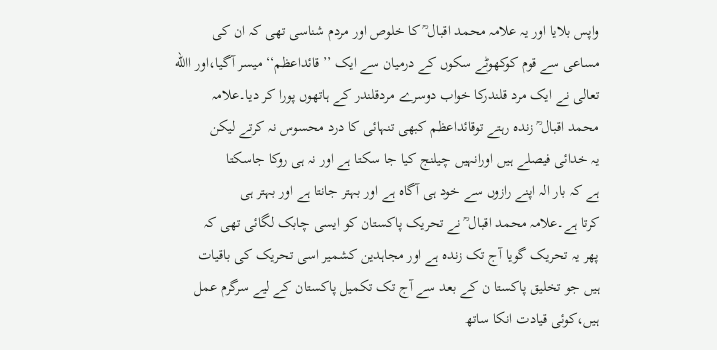واپس بلایا اور یہ علامہ محمد اقبال ؒ کا خلوص اور مردم شناسی تھی کہ ان کی
مساعی سے قوم کوکھوٹے سکوں کے درمیان سے ایک ’’قائداعظم‘‘میسر آگیا،اور االله
تعالی نے ایک مرد قلندرکا خواب دوسرے مردقلندر کے ہاتھوں پورا کر دیا۔علامہ
محمد اقبال ؒ زندہ رہتے توقائداعظم کبھی تنہائی کا درد محسوس نہ کرتے لیکن
یہ خدائی فیصلے ہیں اورانہیں چیلنج کیا جا سکتا ہے اور نہ ہی روکا جاسکتا
ہے کہ بار الہ اپنے رازوں سے خود ہی آگاہ ہے اور بہتر جانتا ہے اور بہتر ہی
کرتا ہے۔علامہ محمد اقبال ؒ نے تحریک پاکستان کو ایسی چابک لگائی تھی کہ
پھر یہ تحریک گویا آج تک زندہ ہے اور مجاہدین کشمیر اسی تحریک کی باقیات
ہیں جو تخلیق پاکستا ن کے بعد سے آج تک تکمیل پاکستان کے لیے سرگرم عمل
ہیں،کوئی قیادت انکا ساتھ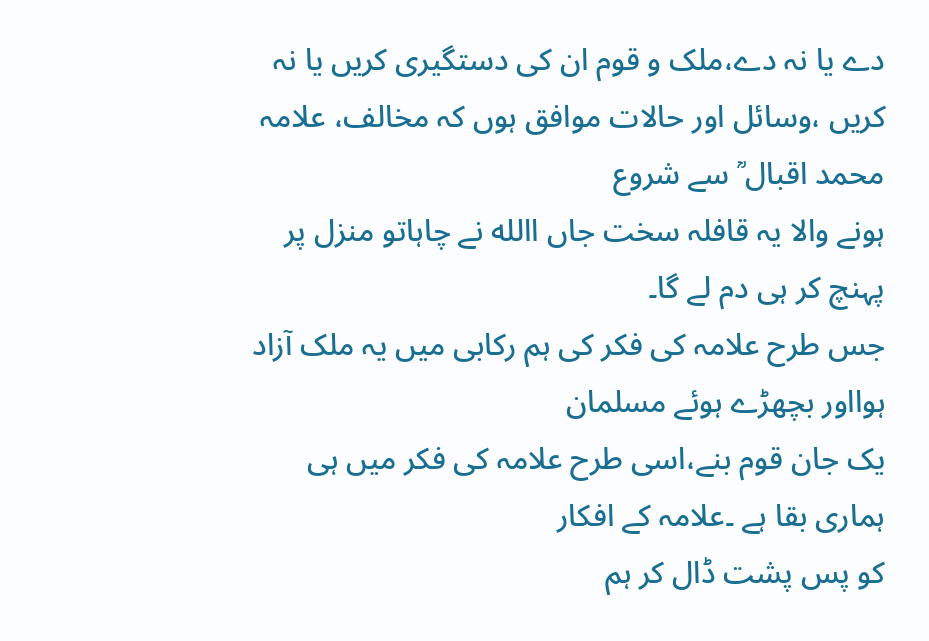دے یا نہ دے،ملک و قوم ان کی دستگیری کریں یا نہ
کریں ،وسائل اور حالات موافق ہوں کہ مخالف، علامہ محمد اقبال ؒ سے شروع
ہونے والا یہ قافلہ سخت جاں االله نے چاہاتو منزل پر پہنچ کر ہی دم لے گا۔
جس طرح علامہ کی فکر کی ہم رکابی میں یہ ملک آزاد ہوااور بچھڑے ہوئے مسلمان
یک جان قوم بنے،اسی طرح علامہ کی فکر میں ہی ہماری بقا ہے ۔علامہ کے افکار
کو پس پشت ڈال کر ہم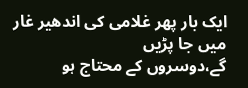ایک بار پھر غلامی کی اندھیر غار میں جا پڑیں
گے،دوسروں کے محتاج ہو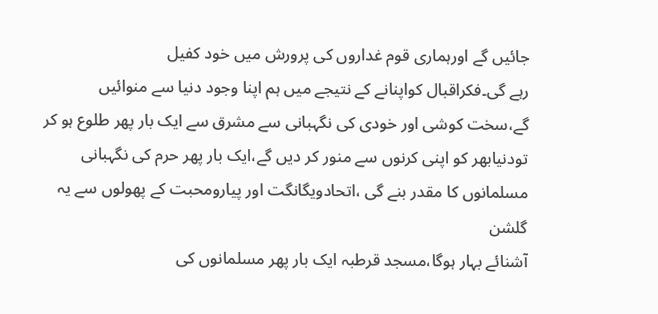جائیں گے اورہماری قوم غداروں کی پرورش میں خود کفیل
رہے گی۔فکراقبال کواپنانے کے نتیجے میں ہم اپنا وجود دنیا سے منوائیں
گے،سخت کوشی اور خودی کی نگہبانی سے مشرق سے ایک بار پھر طلوع ہو کر
تودنیابھر کو اپنی کرنوں سے منور کر دیں گے،ایک بار پھر حرم کی نگہبانی
مسلمانوں کا مقدر بنے گی ،اتحادویگانگت اور پیارومحبت کے پھولوں سے یہ گلشن
آشنائے بہار ہوگا،مسجد قرطبہ ایک بار پھر مسلمانوں کی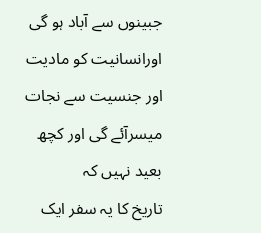جبینوں سے آباد ہو گی
اورانسانیت کو مادیت اور جنسیت سے نجات میسرآئے گی اور کچھ بعید نہیں کہ
تاریخ کا یہ سفر ایک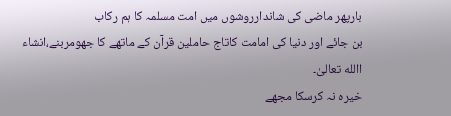بارپھر ماضی کی شاندارروشوں میں امت مسلمہ کا ہم رکاب
بن جائے اور دنیا کی امامت کاتاج حاملین قرآن کے ماتھے کا جھومربنے،انشاء
االله تعالیٰ۔
خیرہ نہ کرسکا مجھے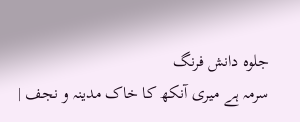جلوہ دانش فرنگ
سرمہ ہے میری آنکھ کا خاک مدینہ و نجف |